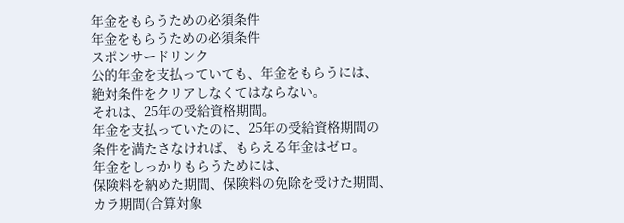年金をもらうための必須条件
年金をもらうための必須条件
スポンサードリンク
公的年金を支払っていても、年金をもらうには、
絶対条件をクリアしなくてはならない。
それは、25年の受給資格期間。
年金を支払っていたのに、25年の受給資格期間の
条件を満たさなければ、もらえる年金はゼロ。
年金をしっかりもらうためには、
保険料を納めた期間、保険料の免除を受けた期間、
カラ期間(合算対象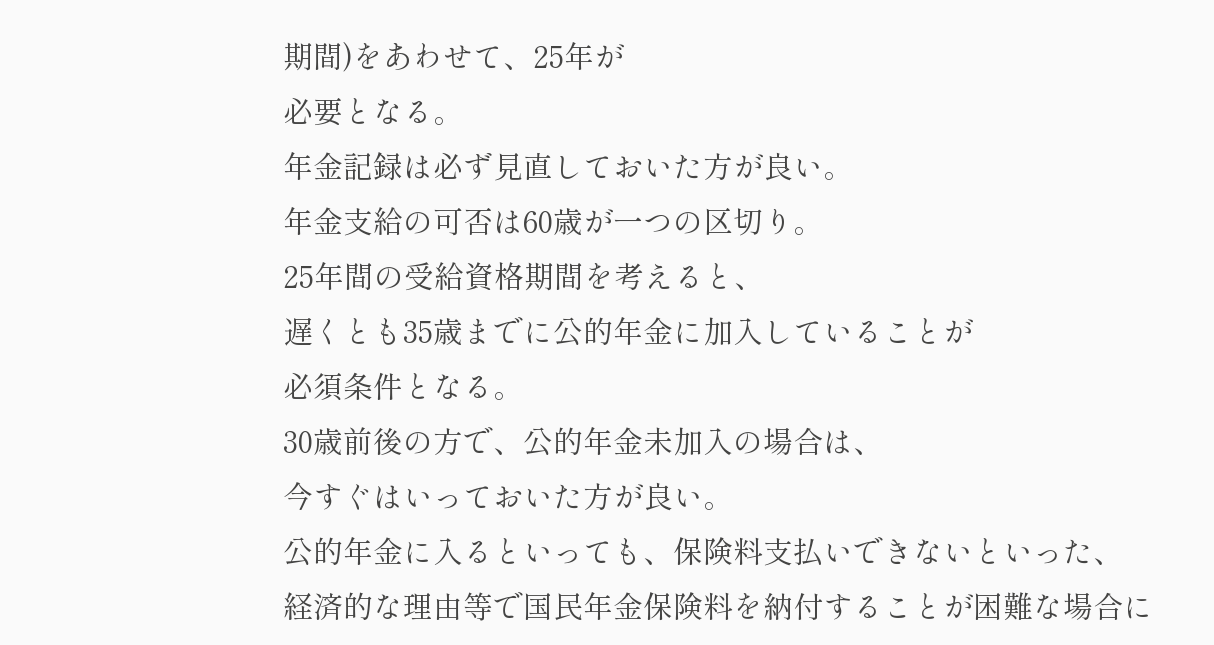期間)をあわせて、25年が
必要となる。
年金記録は必ず見直しておいた方が良い。
年金支給の可否は60歳が一つの区切り。
25年間の受給資格期間を考えると、
遅くとも35歳までに公的年金に加入していることが
必須条件となる。
30歳前後の方で、公的年金未加入の場合は、
今すぐはいっておいた方が良い。
公的年金に入るといっても、保険料支払いできないといった、
経済的な理由等で国民年金保険料を納付することが困難な場合に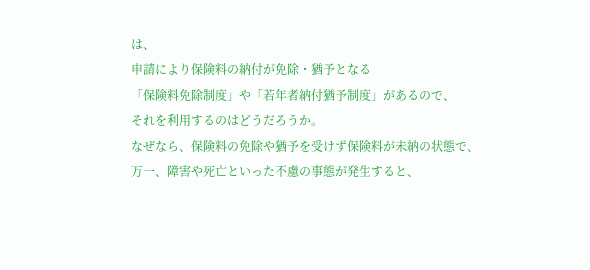は、
申請により保険料の納付が免除・猶予となる
「保険料免除制度」や「若年者納付猶予制度」があるので、
それを利用するのはどうだろうか。
なぜなら、保険料の免除や猶予を受けず保険料が未納の状態で、
万一、障害や死亡といった不慮の事態が発生すると、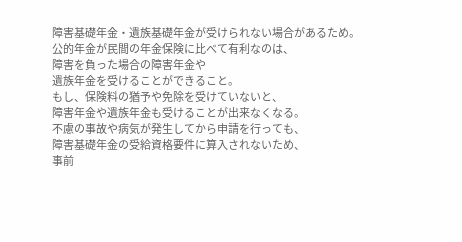障害基礎年金・遺族基礎年金が受けられない場合があるため。
公的年金が民間の年金保険に比べて有利なのは、
障害を負った場合の障害年金や
遺族年金を受けることができること。
もし、保険料の猶予や免除を受けていないと、
障害年金や遺族年金も受けることが出来なくなる。
不慮の事故や病気が発生してから申請を行っても、
障害基礎年金の受給資格要件に算入されないため、
事前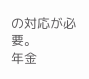の対応が必要。
年金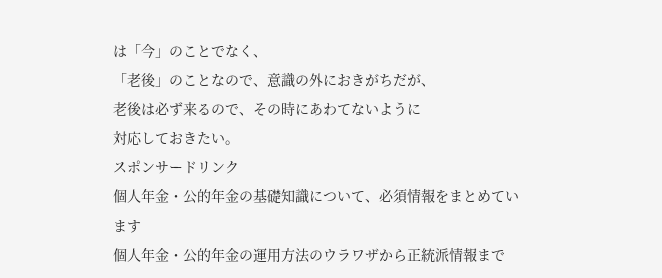は「今」のことでなく、
「老後」のことなので、意識の外におきがちだが、
老後は必ず来るので、その時にあわてないように
対応しておきたい。
スポンサードリンク
個人年金・公的年金の基礎知識について、必須情報をまとめています
個人年金・公的年金の運用方法のウラワザから正統派情報まで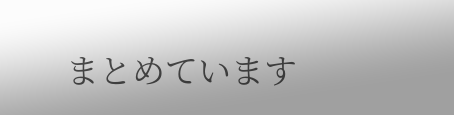まとめています